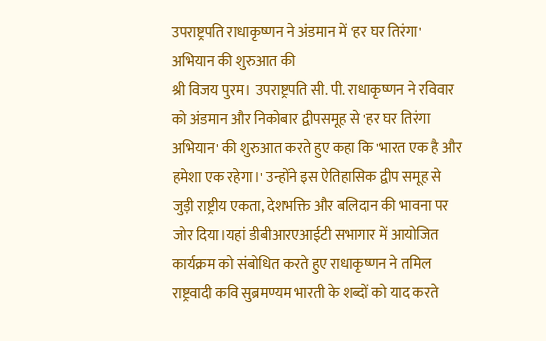उपराष्ट्रपति राधाकृष्णन ने अंडमान में 'हर घर तिरंगा' अभियान की शुरुआत की
श्री विजय पुरम। उपराष्ट्रपति सी. पी. राधाकृष्णन ने रविवार को अंडमान और निकोबार द्वीपसमूह से 'हर घर तिरंगा अभियान' की शुरुआत करते हुए कहा कि 'भारत एक है और हमेशा एक रहेगा।' उन्होंने इस ऐतिहासिक द्वीप समूह से जुड़ी राष्ट्रीय एकता, देशभक्ति और बलिदान की भावना पर जोर दिया।यहां डीबीआरएआईटी सभागार में आयोजित कार्यक्रम को संबोधित करते हुए राधाकृष्णन ने तमिल राष्ट्रवादी कवि सुब्रमण्यम भारती के शब्दों को याद करते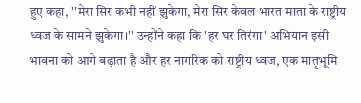हुए कहा, ''मेरा सिर कभी नहीं झुकेगा, मेरा सिर केवल भारत माता के राष्ट्रीय ध्वज के सामने झुकेगा।'' उन्होंने कहा कि 'हर घर तिरंगा' अभियान इसी भावना को आगे बढ़ाता है और हर नागरिक को राष्ट्रीय ध्वज, एक मातृभूमि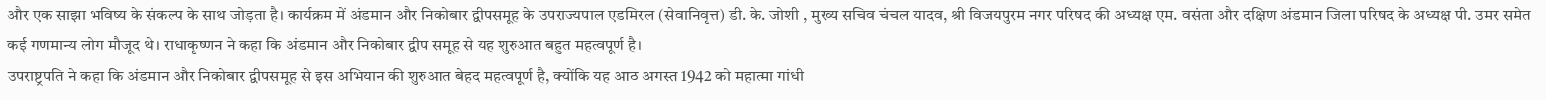और एक साझा भविष्य के संकल्प के साथ जोड़ता है। कार्यक्रम में अंडमान और निकोबार द्वीपसमूह के उपराज्यपाल एडमिरल (सेवानिवृत्त) डी. के. जोशी , मुख्य सचिव चंचल यादव, श्री विजयपुरम नगर परिषद की अध्यक्ष एम. वसंता और दक्षिण अंडमान जिला परिषद के अध्यक्ष पी. उमर समेत कई गणमान्य लोग मौजूद थे। राधाकृष्णन ने कहा कि अंडमान और निकोबार द्वीप समूह से यह शुरुआत बहुत महत्वपूर्ण है।
उपराष्ट्रपति ने कहा कि अंडमान और निकोबार द्वीपसमूह से इस अभियान की शुरुआत बेहद महत्वपूर्ण है, क्योंकि यह आठ अगस्त 1942 को महात्मा गांधी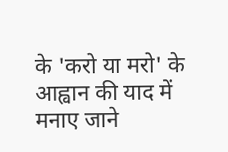के 'करो या मरो' के आह्वान की याद में मनाए जाने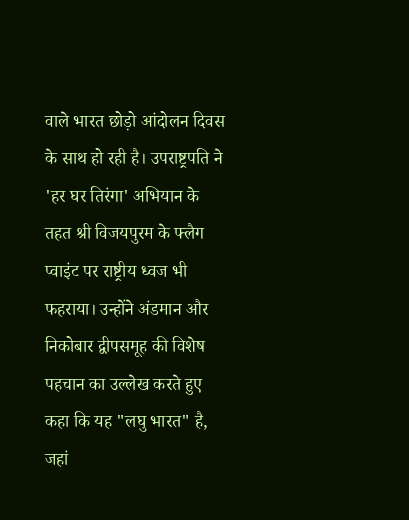वाले भारत छोड़ो आंदोलन दिवस के साथ हो रही है। उपराष्ट्रपति ने 'हर घर तिरंगा' अभियान के तहत श्री विजयपुरम के फ्लैग प्वाइंट पर राष्ट्रीय ध्वज भी फहराया। उन्होंने अंडमान और निकोबार द्वीपसमूह की विशेष पहचान का उल्लेख करते हुए कहा कि यह "लघु भारत" है, जहां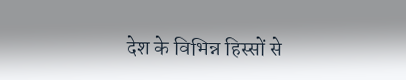देश के विभिन्न हिस्सों से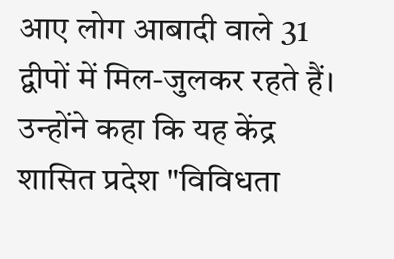आए लोग आबादी वाले 31 द्वीपों में मिल-जुलकर रहते हैं। उन्होंने कहा कि यह केंद्र शासित प्रदेश "विविधता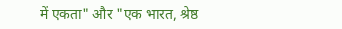में एकता" और "एक भारत, श्रेष्ठ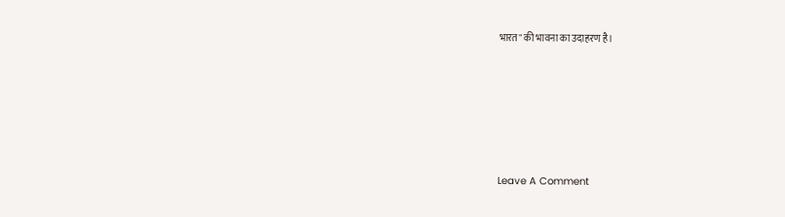भारत" की भावना का उदाहरण है।










Leave A Comment